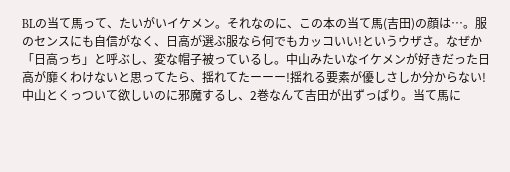BLの当て馬って、たいがいイケメン。それなのに、この本の当て馬(吉田)の顔は…。服のセンスにも自信がなく、日高が選ぶ服なら何でもカッコいい!というウザさ。なぜか「日高っち」と呼ぶし、変な帽子被っているし。中山みたいなイケメンが好きだった日高が靡くわけないと思ってたら、揺れてたーーー!揺れる要素が優しさしか分からない!中山とくっついて欲しいのに邪魔するし、2巻なんて吉田が出ずっぱり。当て馬に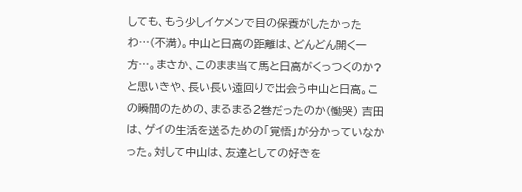しても、もう少しイケメンで目の保養がしたかったわ…(不満)。中山と日高の距離は、どんどん開く一方…。まさか、このまま当て馬と日高がくっつくのか?と思いきや、長い長い遠回りで出会う中山と日高。この瞬間のための、まるまる2巻だったのか(慟哭) 吉田は、ゲイの生活を送るための「覚悟」が分かっていなかった。対して中山は、友達としての好きを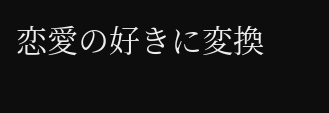恋愛の好きに変換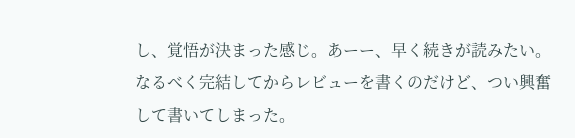し、覚悟が決まった感じ。あーー、早く続きが読みたい。なるべく完結してからレビューを書くのだけど、つい興奮して書いてしまった。